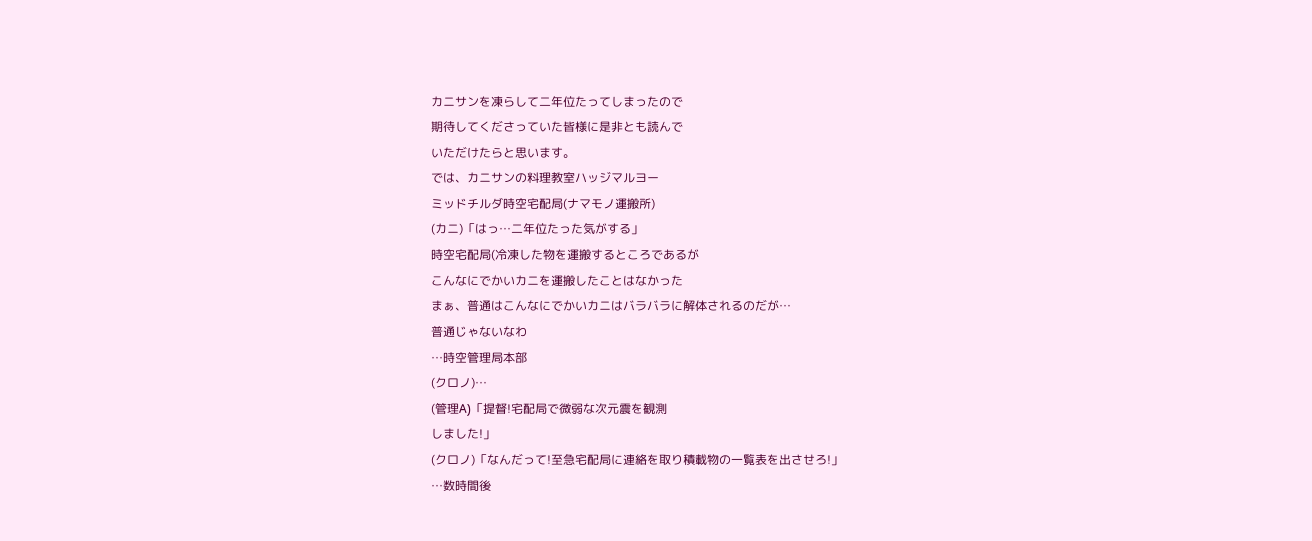カニサンを凍らして二年位たってしまったので
期待してくださっていた皆様に是非とも読んで
いただけたらと思います。
では、カニサンの料理教室ハッジマルヨー
ミッドチルダ時空宅配局(ナマモノ運搬所)
(カニ)「はっ…二年位たった気がする」
時空宅配局(冷凍した物を運搬するところであるが
こんなにでかいカニを運搬したことはなかった
まぁ、普通はこんなにでかいカニはバラバラに解体されるのだが…
普通じゃないなわ
…時空管理局本部
(クロノ)…
(管理A)「提督!宅配局で微弱な次元震を観測
しました!」
(クロノ)「なんだって!至急宅配局に連絡を取り積載物の一覧表を出させろ!」
…数時間後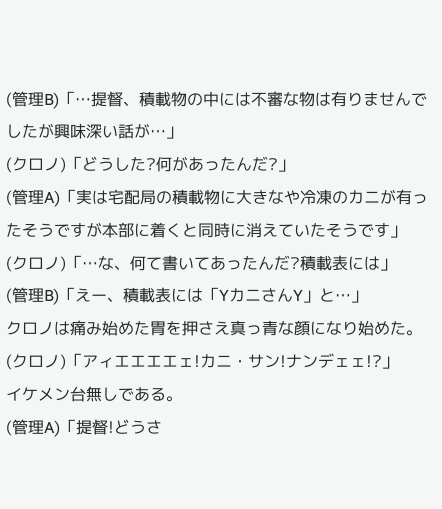(管理B)「…提督、積載物の中には不審な物は有りませんでしたが興味深い話が…」
(クロノ)「どうした?何があったんだ?」
(管理A)「実は宅配局の積載物に大きなや冷凍のカニが有ったそうですが本部に着くと同時に消えていたそうです」
(クロノ)「…な、何て書いてあったんだ?積載表には」
(管理B)「えー、積載表には「YカニさんY」と…」
クロノは痛み始めた胃を押さえ真っ青な顔になり始めた。
(クロノ)「アィエエエエェ!カニ・サン!ナンデェェ!?」
イケメン台無しである。
(管理A)「提督!どうさ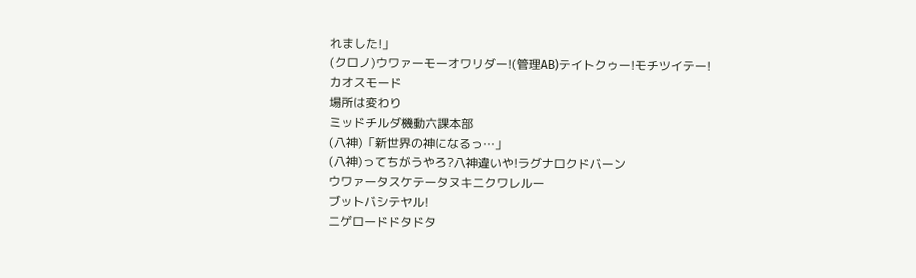れました!」
(クロノ)ウワァーモーオワリダー!(管理AB)テイトクゥー!モチツイテー!
カオスモード
場所は変わり
ミッドチルダ機動六課本部
(八神)「新世界の神になるっ…」
(八神)ってちがうやろ?八神違いや!ラグナロクドバーン
ウワァータスケテータヌキニクワレルー
ブットバシテヤル!
ニゲロードドタドタ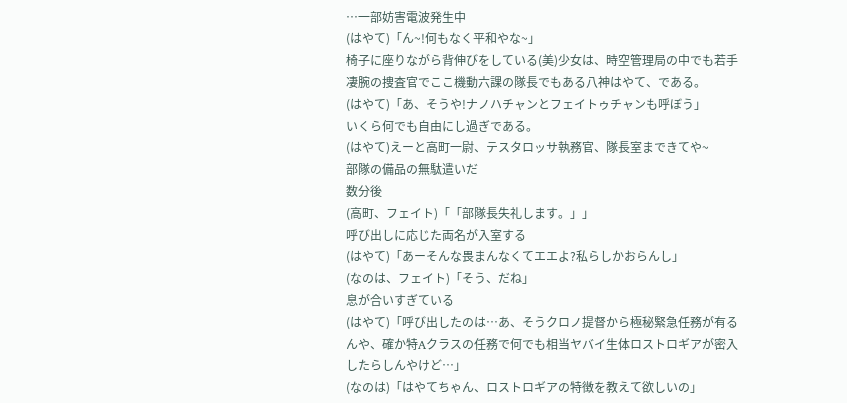…一部妨害電波発生中
(はやて)「ん~!何もなく平和やな~」
椅子に座りながら背伸びをしている(美)少女は、時空管理局の中でも若手凄腕の捜査官でここ機動六課の隊長でもある八神はやて、である。
(はやて)「あ、そうや!ナノハチャンとフェイトゥチャンも呼ぼう」
いくら何でも自由にし過ぎである。
(はやて)えーと高町一尉、テスタロッサ執務官、隊長室まできてや~
部隊の備品の無駄遣いだ
数分後
(高町、フェイト)「「部隊長失礼します。」」
呼び出しに応じた両名が入室する
(はやて)「あーそんな畏まんなくてエエよ?私らしかおらんし」
(なのは、フェイト)「そう、だね」
息が合いすぎている
(はやて)「呼び出したのは…あ、そうクロノ提督から極秘緊急任務が有るんや、確か特Aクラスの任務で何でも相当ヤバイ生体ロストロギアが密入したらしんやけど…」
(なのは)「はやてちゃん、ロストロギアの特徴を教えて欲しいの」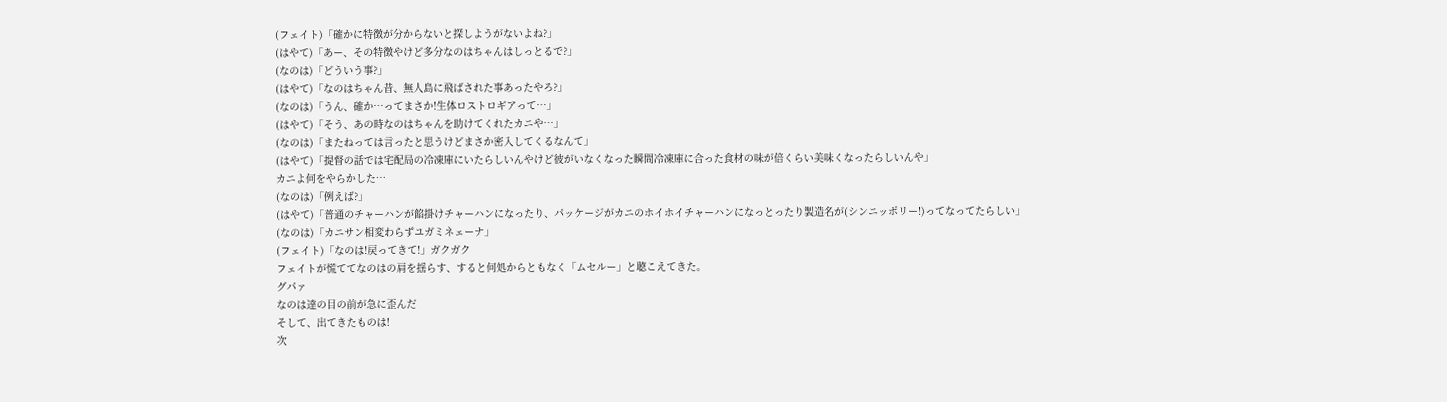(フェイト)「確かに特徴が分からないと探しようがないよね?」
(はやて)「あー、その特徴やけど多分なのはちゃんはしっとるで?」
(なのは)「どういう事?」
(はやて)「なのはちゃん昔、無人島に飛ばされた事あったやろ?」
(なのは)「うん、確か…ってまさか!生体ロストロギアって…」
(はやて)「そう、あの時なのはちゃんを助けてくれたカニや…」
(なのは)「またねっては言ったと思うけどまさか密入してくるなんて」
(はやて)「提督の話では宅配局の冷凍庫にいたらしいんやけど彼がいなくなった瞬間冷凍庫に合った食材の味が倍くらい美味くなったらしいんや」
カニよ何をやらかした…
(なのは)「例えば?」
(はやて)「普通のチャーハンが餡掛けチャーハンになったり、パッケージがカニのホイホイチャーハンになっとったり製造名が(シンニッポリー!)ってなってたらしい」
(なのは)「カニサン相変わらずユガミネェーナ」
(フェイト)「なのは!戻ってきて!」ガクガク
フェイトが慌ててなのはの肩を揺らす、すると何処からともなく「ムセルー」と聴こえてきた。
グパァ
なのは達の目の前が急に歪んだ
そして、出てきたものは!
次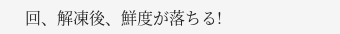回、解凍後、鮮度が落ちる!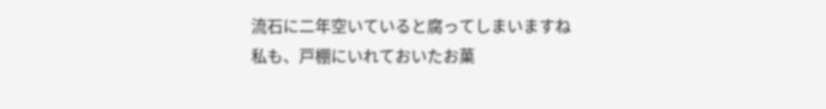流石に二年空いていると腐ってしまいますね
私も、戸棚にいれておいたお菓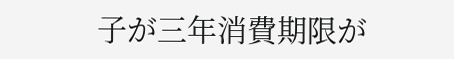子が三年消費期限が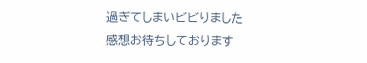過ぎてしまいビビりました
感想お待ちしております